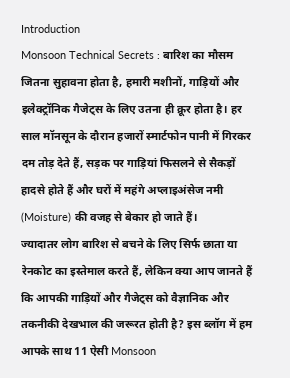Introduction
Monsoon Technical Secrets : बारिश का मौसम जितना सुहावना होता है, हमारी मशीनों, गाड़ियों और इलेक्ट्रॉनिक गैजेट्स के लिए उतना ही क्रूर होता है। हर साल मॉनसून के दौरान हजारों स्मार्टफोन पानी में गिरकर दम तोड़ देते हैं, सड़क पर गाड़ियां फिसलने से सैकड़ों हादसे होते हैं और घरों में महंगे अप्लाइअंसेज नमी (Moisture) की वजह से बेकार हो जाते हैं।
ज्यादातर लोग बारिश से बचने के लिए सिर्फ छाता या रेनकोट का इस्तेमाल करते हैं, लेकिन क्या आप जानते हैं कि आपकी गाड़ियों और गैजेट्स को वैज्ञानिक और तकनीकी देखभाल की जरूरत होती है? इस ब्लॉग में हम आपके साथ 11 ऐसी Monsoon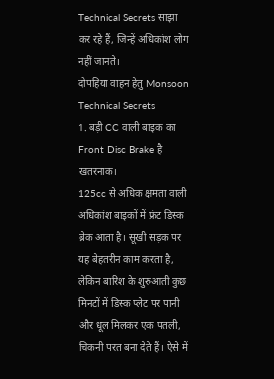Technical Secrets साझा कर रहे हैं, जिन्हें अधिकांश लोग नहीं जानते।
दोपहिया वाहन हेतु Monsoon Technical Secrets
1. बड़ी CC वाली बाइक का Front Disc Brake है खतरनाक।
125cc से अधिक क्षमता वाली अधिकांश बाइकों में फ्रंट डिस्क ब्रेक आता है। सूखी सड़क पर यह बेहतरीन काम करता है, लेकिन बारिश के शुरुआती कुछ मिनटों में डिस्क प्लेट पर पानी और धूल मिलकर एक पतली, चिकनी परत बना देते हैं। ऐसे में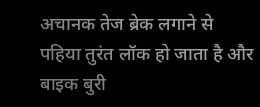अचानक तेज ब्रेक लगाने से पहिया तुरंत लॉक हो जाता है और बाइक बुरी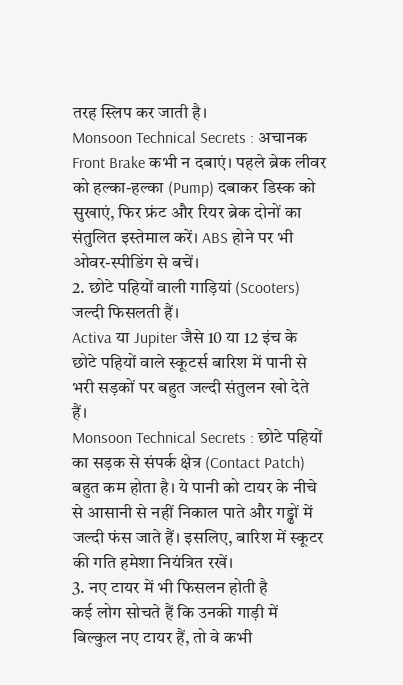तरह स्लिप कर जाती है।
Monsoon Technical Secrets : अचानक Front Brake कभी न दबाएं। पहले ब्रेक लीवर को हल्का-हल्का (Pump) दबाकर डिस्क को सुखाएं, फिर फ्रंट और रियर ब्रेक दोनों का संतुलित इस्तेमाल करें। ABS होने पर भी ओवर-स्पीडिंग से बचें।
2. छोटे पहियों वाली गाड़ियां (Scooters) जल्दी फिसलती हैं।
Activa या Jupiter जैसे 10 या 12 इंच के छोटे पहियों वाले स्कूटर्स बारिश में पानी से भरी सड़कों पर बहुत जल्दी संतुलन खो देते हैं।
Monsoon Technical Secrets : छोटे पहियों का सड़क से संपर्क क्षेत्र (Contact Patch) बहुत कम होता है। ये पानी को टायर के नीचे से आसानी से नहीं निकाल पाते और गड्ढों में जल्दी फंस जाते हैं। इसलिए, बारिश में स्कूटर की गति हमेशा नियंत्रित रखें।
3. नए टायर में भी फिसलन होती है
कई लोग सोचते हैं कि उनकी गाड़ी में बिल्कुल नए टायर हैं, तो वे कभी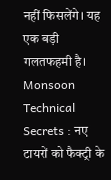नहीं फिसलेंगे। यह एक बड़ी गलतफहमी है।
Monsoon Technical Secrets : नए टायरों को फैक्ट्री के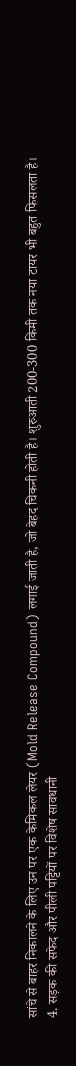सांचे से बाहर निकालने के लिए उन पर एक केमिकल लेयर (Mold Release Compound) लगाई जाती है, जो बेहद चिकनी होती है। शुरुआती 200-300 किमी तक नया टायर भी बहुत फिसलता है।
4. सड़क की सफेद और पीली पट्टियों पर विशेष सावधानी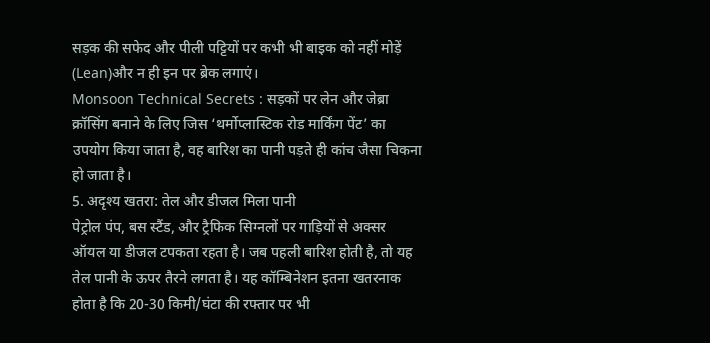सड़क की सफेद और पीली पट्टियों पर कभी भी बाइक को नहीं मोड़ें (Lean)और न ही इन पर ब्रेक लगाएं।
Monsoon Technical Secrets : सड़कों पर लेन और जेब्रा क्रॉसिंग बनाने के लिए जिस ‘थर्मोप्लास्टिक रोड मार्किंग पेंट’ का उपयोग किया जाता है, वह बारिश का पानी पड़ते ही कांच जैसा चिकना हो जाता है।
5. अदृश्य खतरा: तेल और डीजल मिला पानी
पेट्रोल पंप, बस स्टैंड, और ट्रैफिक सिग्नलों पर गाड़ियों से अक्सर ऑयल या डीजल टपकता रहता है। जब पहली बारिश होती है, तो यह तेल पानी के ऊपर तैरने लगता है। यह कॉम्बिनेशन इतना खतरनाक होता है कि 20-30 किमी/घंटा की रफ्तार पर भी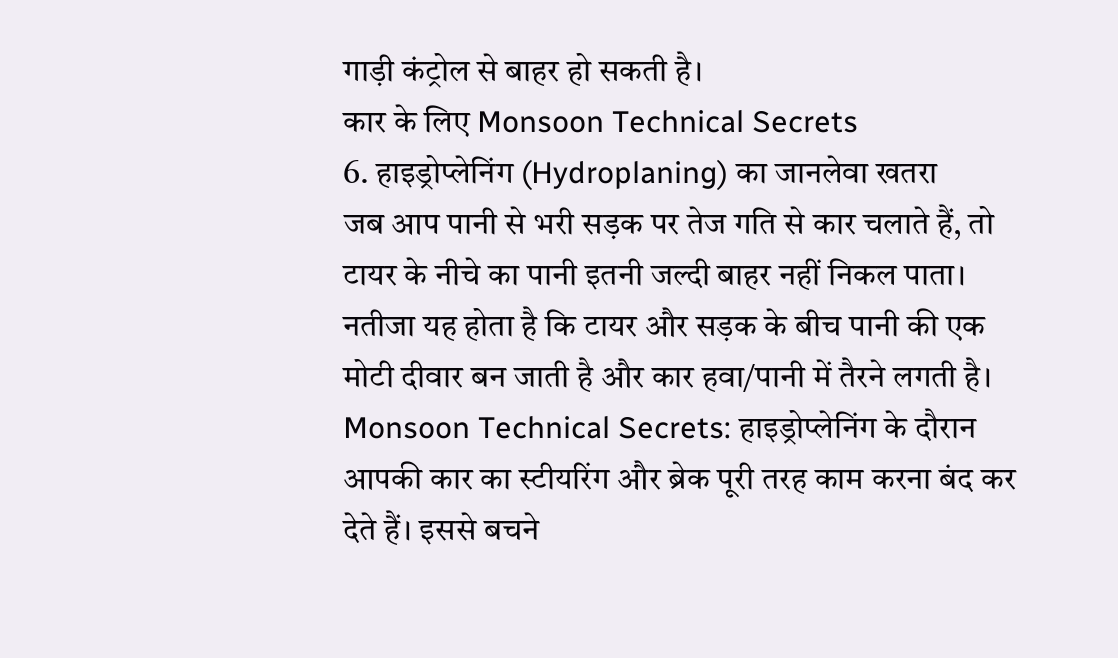गाड़ी कंट्रोल से बाहर हो सकती है।
कार के लिए Monsoon Technical Secrets
6. हाइड्रोप्लेनिंग (Hydroplaning) का जानलेवा खतरा
जब आप पानी से भरी सड़क पर तेज गति से कार चलाते हैं, तो टायर के नीचे का पानी इतनी जल्दी बाहर नहीं निकल पाता। नतीजा यह होता है कि टायर और सड़क के बीच पानी की एक मोटी दीवार बन जाती है और कार हवा/पानी में तैरने लगती है।
Monsoon Technical Secrets: हाइड्रोप्लेनिंग के दौरान आपकी कार का स्टीयरिंग और ब्रेक पूरी तरह काम करना बंद कर देते हैं। इससे बचने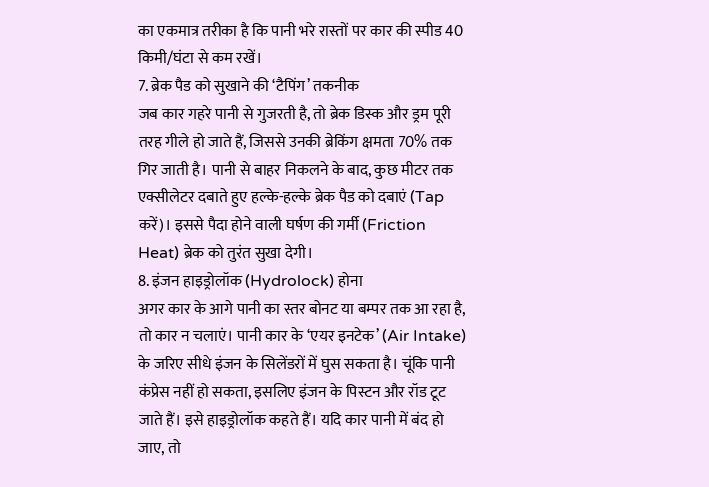का एकमात्र तरीका है कि पानी भरे रास्तों पर कार की स्पीड 40 किमी/घंटा से कम रखें।
7. ब्रेक पैड को सुखाने की ‘टैपिंग’ तकनीक
जब कार गहरे पानी से गुजरती है, तो ब्रेक डिस्क और ड्रम पूरी तरह गीले हो जाते हैं, जिससे उनकी ब्रेकिंग क्षमता 70% तक गिर जाती है। पानी से बाहर निकलने के बाद, कुछ मीटर तक एक्सीलेटर दबाते हुए हल्के-हल्के ब्रेक पैड को दबाएं (Tap करें)। इससे पैदा होने वाली घर्षण की गर्मी (Friction Heat) ब्रेक को तुरंत सुखा देगी।
8. इंजन हाइड्रोलॉक (Hydrolock) होना
अगर कार के आगे पानी का स्तर बोनट या बम्पर तक आ रहा है, तो कार न चलाएं। पानी कार के ‘एयर इनटेक’ (Air Intake) के जरिए सीधे इंजन के सिलेंडरों में घुस सकता है। चूंकि पानी कंप्रेस नहीं हो सकता, इसलिए इंजन के पिस्टन और रॉड टूट जाते हैं। इसे हाइड्रोलॉक कहते हैं। यदि कार पानी में बंद हो जाए, तो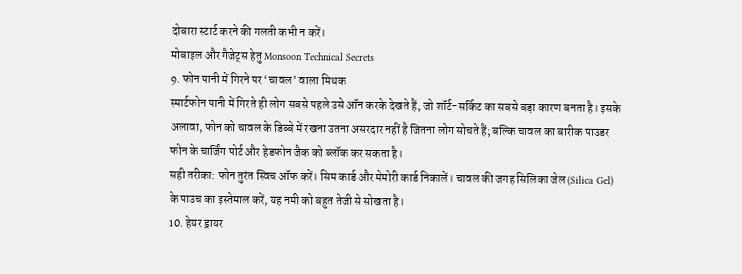दोबारा स्टार्ट करने की गलती कभी न करें।
मोबाइल और गैजेट्स हेतु Monsoon Technical Secrets
9. फोन पानी में गिरने पर ‘चावल’ वाला मिथक
स्मार्टफोन पानी में गिरते ही लोग सबसे पहले उसे ऑन करके देखते हैं, जो शॉर्ट-सर्किट का सबसे बड़ा कारण बनता है। इसके अलावा, फोन को चावल के डिब्बे में रखना उतना असरदार नहीं है जितना लोग सोचते हैं; बल्कि चावल का बारीक पाउडर फोन के चार्जिंग पोर्ट और हेडफोन जैक को ब्लॉक कर सकता है।
सही तरीका: फोन तुरंत स्विच ऑफ करें। सिम कार्ड और मेमोरी कार्ड निकालें। चावल की जगह सिलिका जेल (Silica Gel) के पाउच का इस्तेमाल करें, यह नमी को बहुत तेजी से सोखता है।
10. हेयर ड्रायर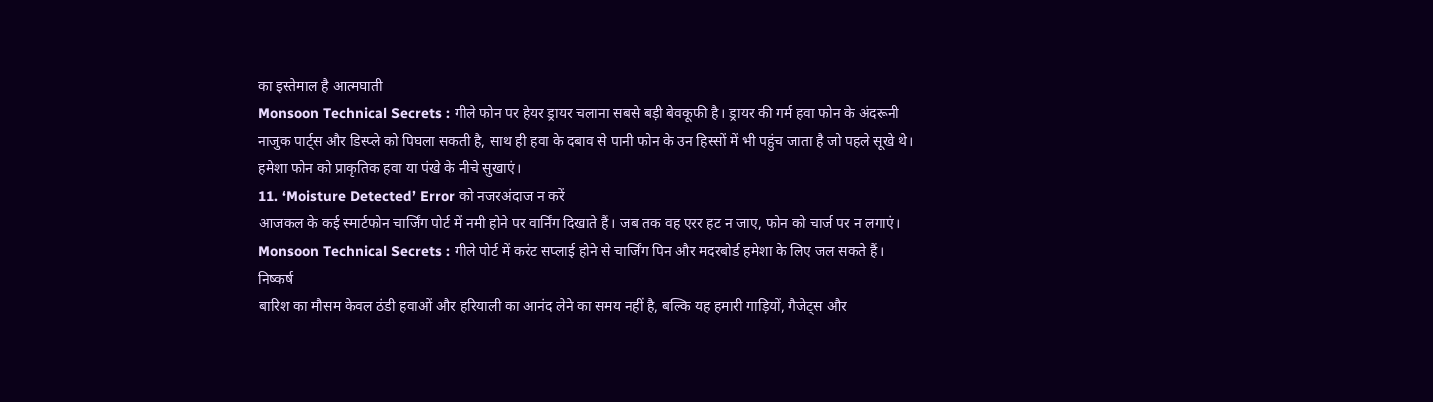का इस्तेमाल है आत्मघाती
Monsoon Technical Secrets : गीले फोन पर हेयर ड्रायर चलाना सबसे बड़ी बेवकूफी है। ड्रायर की गर्म हवा फोन के अंदरूनी नाजुक पार्ट्स और डिस्प्ले को पिघला सकती है, साथ ही हवा के दबाव से पानी फोन के उन हिस्सों में भी पहुंच जाता है जो पहले सूखे थे। हमेशा फोन को प्राकृतिक हवा या पंखे के नीचे सुखाएं।
11. ‘Moisture Detected’ Error को नजरअंदाज न करें
आजकल के कई स्मार्टफोन चार्जिंग पोर्ट में नमी होने पर वार्निंग दिखाते हैं। जब तक वह एरर हट न जाए, फोन को चार्ज पर न लगाएं।
Monsoon Technical Secrets : गीले पोर्ट में करंट सप्लाई होने से चार्जिंग पिन और मदरबोर्ड हमेशा के लिए जल सकते हैं।
निष्कर्ष
बारिश का मौसम केवल ठंडी हवाओं और हरियाली का आनंद लेने का समय नहीं है, बल्कि यह हमारी गाड़ियों, गैजेट्स और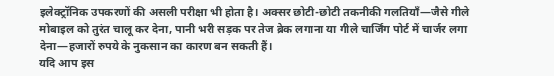इलेक्ट्रॉनिक उपकरणों की असली परीक्षा भी होता है। अक्सर छोटी-छोटी तकनीकी गलतियाँ—जैसे गीले मोबाइल को तुरंत चालू कर देना, पानी भरी सड़क पर तेज ब्रेक लगाना या गीले चार्जिंग पोर्ट में चार्जर लगा देना—हजारों रुपये के नुकसान का कारण बन सकती हैं।
यदि आप इस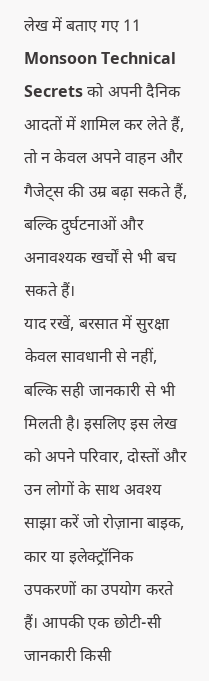लेख में बताए गए 11 Monsoon Technical Secrets को अपनी दैनिक आदतों में शामिल कर लेते हैं, तो न केवल अपने वाहन और गैजेट्स की उम्र बढ़ा सकते हैं, बल्कि दुर्घटनाओं और अनावश्यक खर्चों से भी बच सकते हैं।
याद रखें, बरसात में सुरक्षा केवल सावधानी से नहीं, बल्कि सही जानकारी से भी मिलती है। इसलिए इस लेख को अपने परिवार, दोस्तों और उन लोगों के साथ अवश्य साझा करें जो रोज़ाना बाइक, कार या इलेक्ट्रॉनिक उपकरणों का उपयोग करते हैं। आपकी एक छोटी-सी जानकारी किसी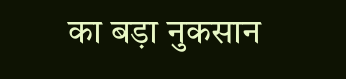का बड़ा नुकसान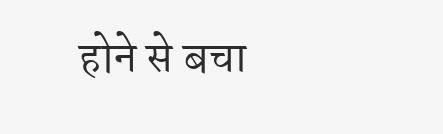होने से बचा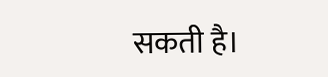सकती है।